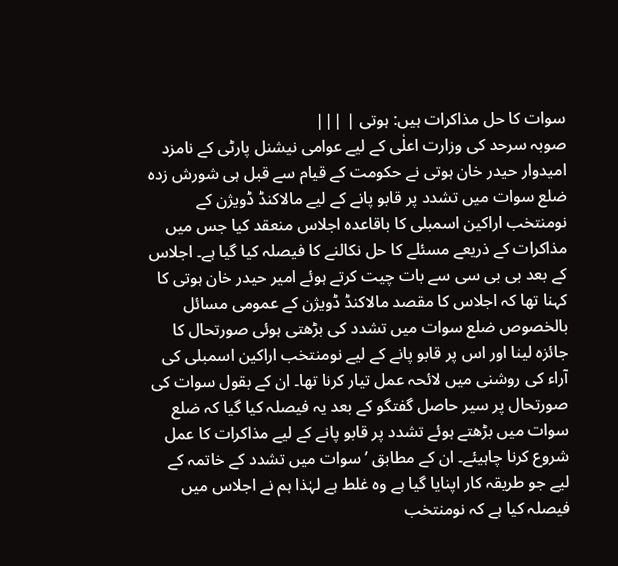سوات کا حل مذاکرات ہیں: ہوتی | |||
صوبہ سرحد کی وزارت اعلٰی کے لیے عوامی نیشنل پارٹی کے نامزد امیدوار حیدر خان ہوتی نے حکومت کے قیام سے قبل ہی شورش زدہ ضلع سوات میں تشدد پر قابو پانے کے لیے مالاکنڈ ڈویژن کے نومنتخب اراکین اسمبلی کا باقاعدہ اجلاس منعقد کیا جس میں مذاکرات کے ذریعے مسئلے کا حل نکالنے کا فیصلہ کیا گیا ہے۔ اجلاس کے بعد بی بی سی سے بات چیت کرتے ہوئے امیر حیدر خان ہوتی کا کہنا تھا کہ اجلاس کا مقصد مالاکنڈ ڈویژن کے عمومی مسائل بالخصوص ضلع سوات میں تشدد کی بڑھتی ہوئی صورتحال کا جائزہ لینا اور اس پر قابو پانے کے لیے نومنتخب اراکین اسمبلی کی آراء کی روشنی میں لائحہ عمل تیار کرنا تھا۔ ان کے بقول سوات کی صورتحال پر سیر حاصل گفتگو کے بعد یہ فیصلہ کیا گیا کہ ضلع سوات میں بڑھتے ہوئے تشدد پر قابو پانے کے لیے مذاکرات کا عمل شروع کرنا چاہیئے۔ ان کے مطابق ’سوات میں تشدد کے خاتمہ کے لیے جو طریقہ کار اپنایا گیا ہے وہ غلط ہے لہٰذا ہم نے اجلاس میں فیصلہ کیا ہے کہ نومنتخب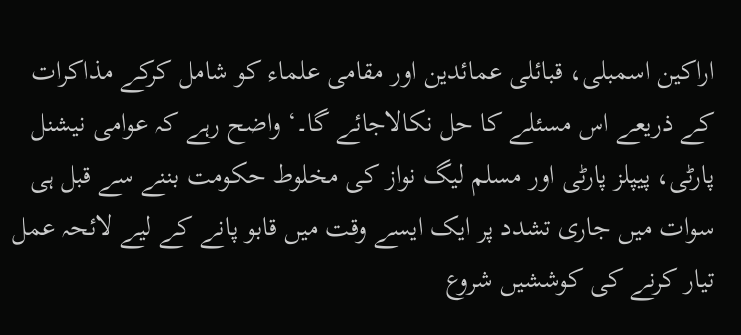اراکین اسمبلی، قبائلی عمائدین اور مقامی علماء کو شامل کرکے مذاکرات کے ذریعے اس مسئلے کا حل نکالاجائے گا۔‘ واضح رہے کہ عوامی نیشنل پارٹی، پیپلز پارٹی اور مسلم لیگ نواز کی مخلوط حکومت بننے سے قبل ہی سوات میں جاری تشدد پر ایک ایسے وقت میں قابو پانے کے لیے لائحہ عمل تیار کرنے کی کوششیں شروع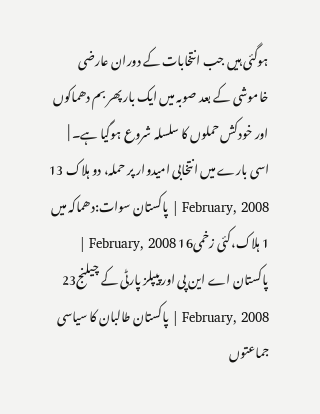ہوگئی ہیں جب انتخابات کے دوران عارضی خاموشی کے بعد صوبہ میں ایک بار پھر بم دھماکوں اور خودکش حملوں کا سلسلہ شروع ہوگیا ہے۔ | اسی بارے میں انتخابی امیدوار پر حملہ، دو ہلاک 13 February, 2008 | پاکستان سوات:دھماکہ میں 1 ہلاک،کئی زخمی16 February, 2008 | پاکستان اے این پی اور پیپلز پارٹی کے چیلنج23 February, 2008 | پاکستان طالبان کا سیاسی جماعتوں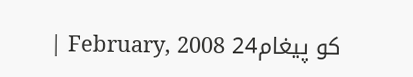کو پیغام24 February, 2008 |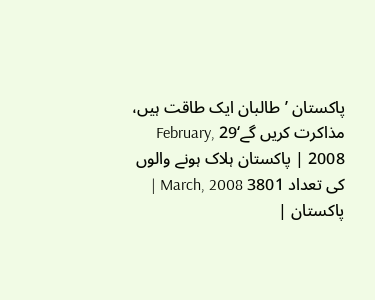پاکستان ’طالبان ایک طاقت ہیں، مذاکرت کریں گے‘29 February, 2008 | پاکستان ہلاک ہونے والوں کی تعداد 3801 March, 2008 | پاکستان |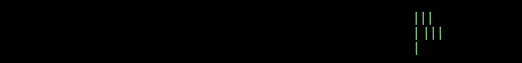|||
| |||
|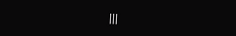|||